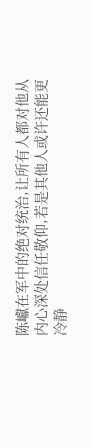陈巘在军中的绝对统治,让所有人都对他从内心深处信任敬仰,若是其他人或许还能更冷静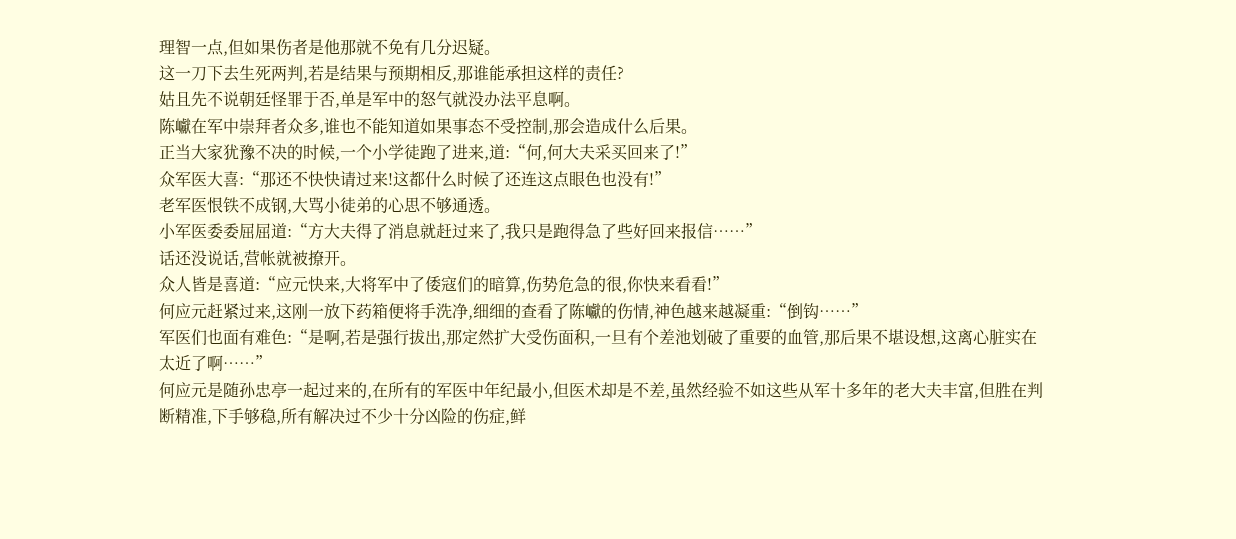理智一点,但如果伤者是他那就不免有几分迟疑。
这一刀下去生死两判,若是结果与预期相反,那谁能承担这样的责任?
姑且先不说朝廷怪罪于否,单是军中的怒气就没办法平息啊。
陈巘在军中崇拜者众多,谁也不能知道如果事态不受控制,那会造成什么后果。
正当大家犹豫不决的时候,一个小学徒跑了进来,道:“何,何大夫采买回来了!”
众军医大喜:“那还不快快请过来!这都什么时候了还连这点眼色也没有!”
老军医恨铁不成钢,大骂小徒弟的心思不够通透。
小军医委委屈屈道:“方大夫得了消息就赶过来了,我只是跑得急了些好回来报信……”
话还没说话,营帐就被撩开。
众人皆是喜道:“应元快来,大将军中了倭寇们的暗算,伤势危急的很,你快来看看!”
何应元赶紧过来,这刚一放下药箱便将手洗净,细细的查看了陈巘的伤情,神色越来越凝重:“倒钩……”
军医们也面有难色:“是啊,若是强行拔出,那定然扩大受伤面积,一旦有个差池划破了重要的血管,那后果不堪设想,这离心脏实在太近了啊……”
何应元是随孙忠亭一起过来的,在所有的军医中年纪最小,但医术却是不差,虽然经验不如这些从军十多年的老大夫丰富,但胜在判断精准,下手够稳,所有解决过不少十分凶险的伤症,鲜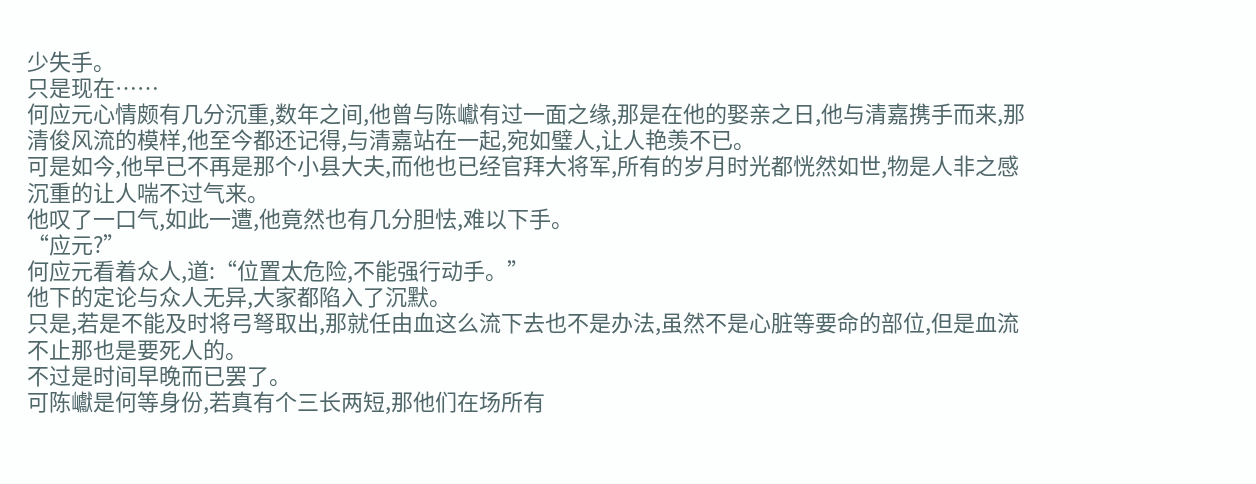少失手。
只是现在……
何应元心情颇有几分沉重,数年之间,他曾与陈巘有过一面之缘,那是在他的娶亲之日,他与清嘉携手而来,那清俊风流的模样,他至今都还记得,与清嘉站在一起,宛如璧人,让人艳羡不已。
可是如今,他早已不再是那个小县大夫,而他也已经官拜大将军,所有的岁月时光都恍然如世,物是人非之感沉重的让人喘不过气来。
他叹了一口气,如此一遭,他竟然也有几分胆怯,难以下手。
“应元?”
何应元看着众人,道:“位置太危险,不能强行动手。”
他下的定论与众人无异,大家都陷入了沉默。
只是,若是不能及时将弓弩取出,那就任由血这么流下去也不是办法,虽然不是心脏等要命的部位,但是血流不止那也是要死人的。
不过是时间早晚而已罢了。
可陈巘是何等身份,若真有个三长两短,那他们在场所有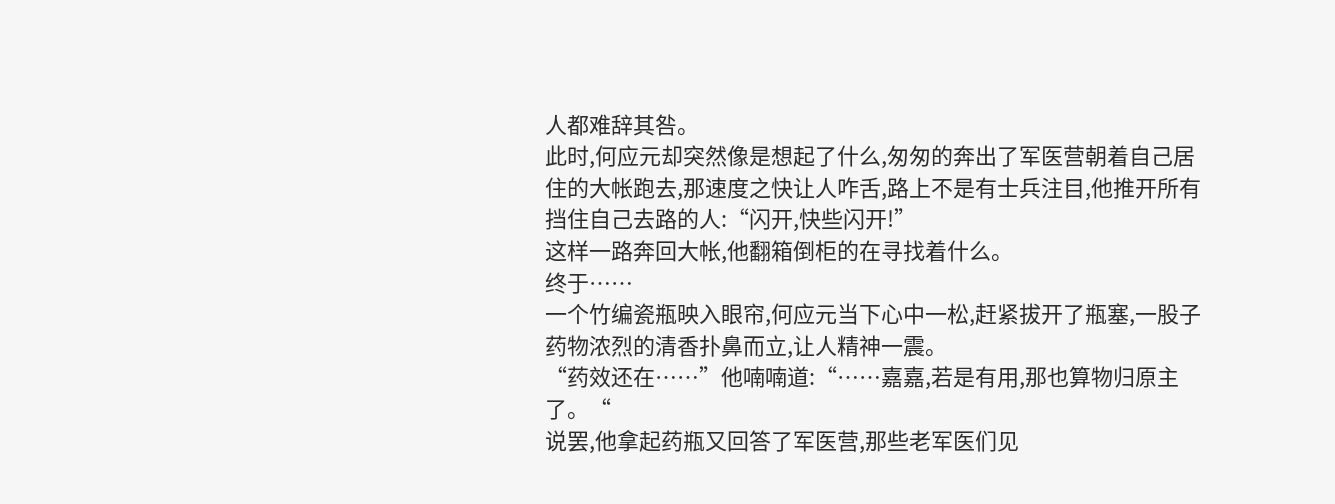人都难辞其咎。
此时,何应元却突然像是想起了什么,匆匆的奔出了军医营朝着自己居住的大帐跑去,那速度之快让人咋舌,路上不是有士兵注目,他推开所有挡住自己去路的人:“闪开,快些闪开!”
这样一路奔回大帐,他翻箱倒柜的在寻找着什么。
终于……
一个竹编瓷瓶映入眼帘,何应元当下心中一松,赶紧拔开了瓶塞,一股子药物浓烈的清香扑鼻而立,让人精神一震。
“药效还在……”他喃喃道:“……嘉嘉,若是有用,那也算物归原主了。“
说罢,他拿起药瓶又回答了军医营,那些老军医们见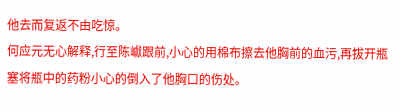他去而复返不由吃惊。
何应元无心解释,行至陈巘跟前,小心的用棉布擦去他胸前的血污,再拔开瓶塞将瓶中的药粉小心的倒入了他胸口的伤处。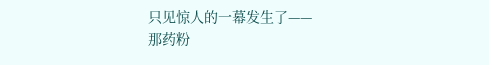只见惊人的一幕发生了——
那药粉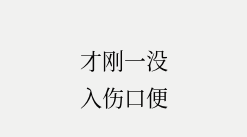才刚一没入伤口便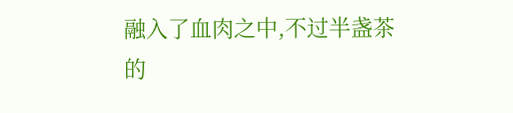融入了血肉之中,不过半盏茶的